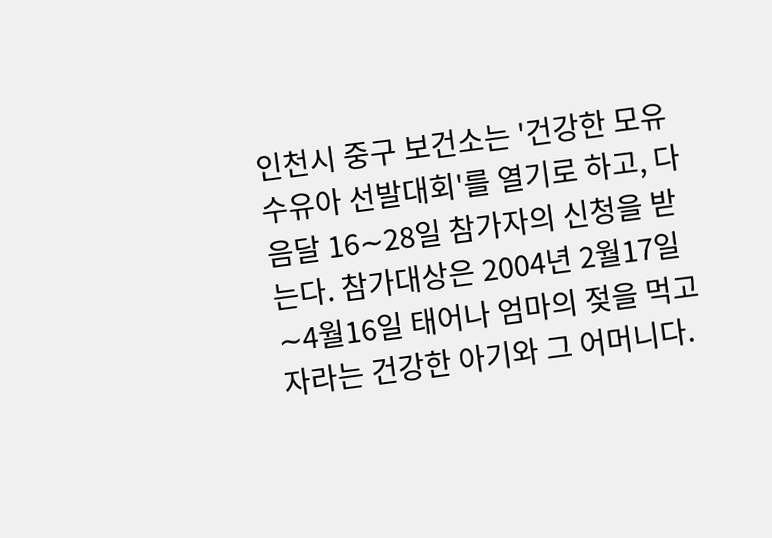인천시 중구 보건소는 '건강한 모유 수유아 선발대회'를 열기로 하고, 다음달 16∼28일 참가자의 신청을 받는다. 참가대상은 2004년 2월17일∼4월16일 태어나 엄마의 젖을 먹고 자라는 건강한 아기와 그 어머니다.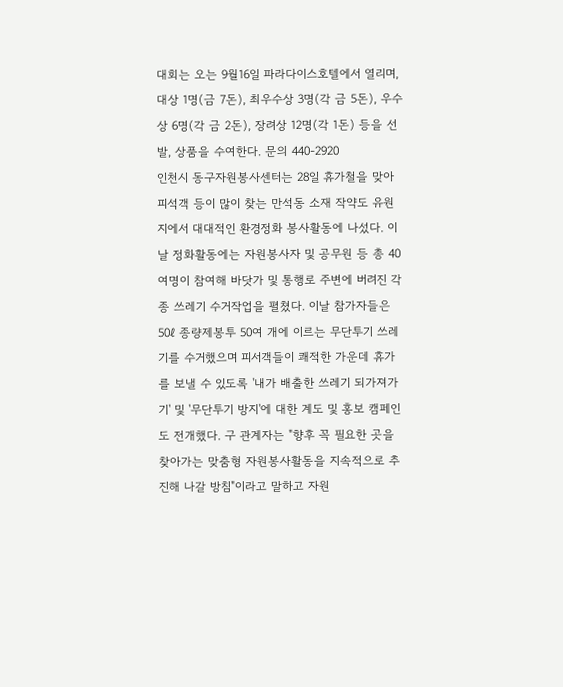대회는 오는 9월16일 파라다이스호텔에서 열리며, 대상 1명(금 7돈), 최우수상 3명(각 금 5돈), 우수상 6명(각 금 2돈), 장려상 12명(각 1돈) 등을 선발, 상품을 수여한다. 문의 440-2920
인천시 동구자원봉사센터는 28일 휴가철을 맞아 피석객 등이 많이 찾는 만석동 소재 작약도 유원지에서 대대적인 환경정화 봉사활동에 나섰다. 이날 정화활동에는 자원봉사자 및 공무원 등 총 40여명이 참여해 바닷가 및 통행로 주변에 버려진 각종 쓰레기 수거작업을 펼쳤다. 이날 참가자들은 50ℓ 종량제봉투 50여 개에 이르는 무단투기 쓰레기를 수거했으며 피서객들이 쾌적한 가운데 휴가를 보낼 수 있도록 '내가 배출한 쓰레기 되가져가기' 및 '무단투기 방지'에 대한 계도 및 홍보 캠페인도 전개했다. 구 관계자는 "향후 꼭 필요한 곳을 찾아가는 맞춤형 자원봉사활동을 지속적으로 추진해 나갈 방침"이라고 말하고 자원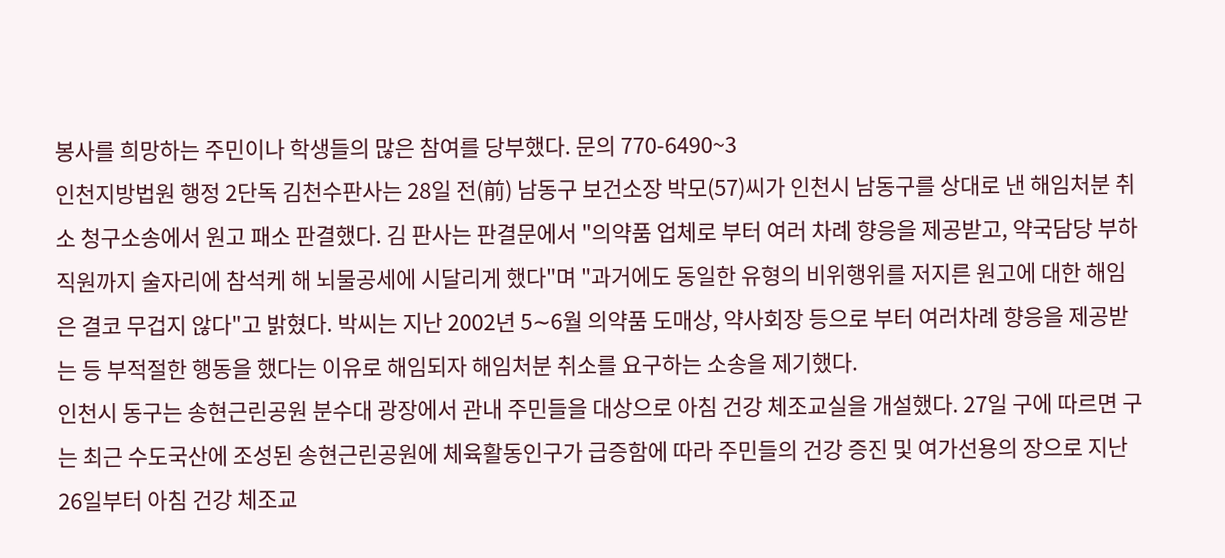봉사를 희망하는 주민이나 학생들의 많은 참여를 당부했다. 문의 770-6490~3
인천지방법원 행정 2단독 김천수판사는 28일 전(前) 남동구 보건소장 박모(57)씨가 인천시 남동구를 상대로 낸 해임처분 취소 청구소송에서 원고 패소 판결했다. 김 판사는 판결문에서 "의약품 업체로 부터 여러 차례 향응을 제공받고, 약국담당 부하직원까지 술자리에 참석케 해 뇌물공세에 시달리게 했다"며 "과거에도 동일한 유형의 비위행위를 저지른 원고에 대한 해임은 결코 무겁지 않다"고 밝혔다. 박씨는 지난 2002년 5∼6월 의약품 도매상, 약사회장 등으로 부터 여러차례 향응을 제공받는 등 부적절한 행동을 했다는 이유로 해임되자 해임처분 취소를 요구하는 소송을 제기했다.
인천시 동구는 송현근린공원 분수대 광장에서 관내 주민들을 대상으로 아침 건강 체조교실을 개설했다. 27일 구에 따르면 구는 최근 수도국산에 조성된 송현근린공원에 체육활동인구가 급증함에 따라 주민들의 건강 증진 및 여가선용의 장으로 지난 26일부터 아침 건강 체조교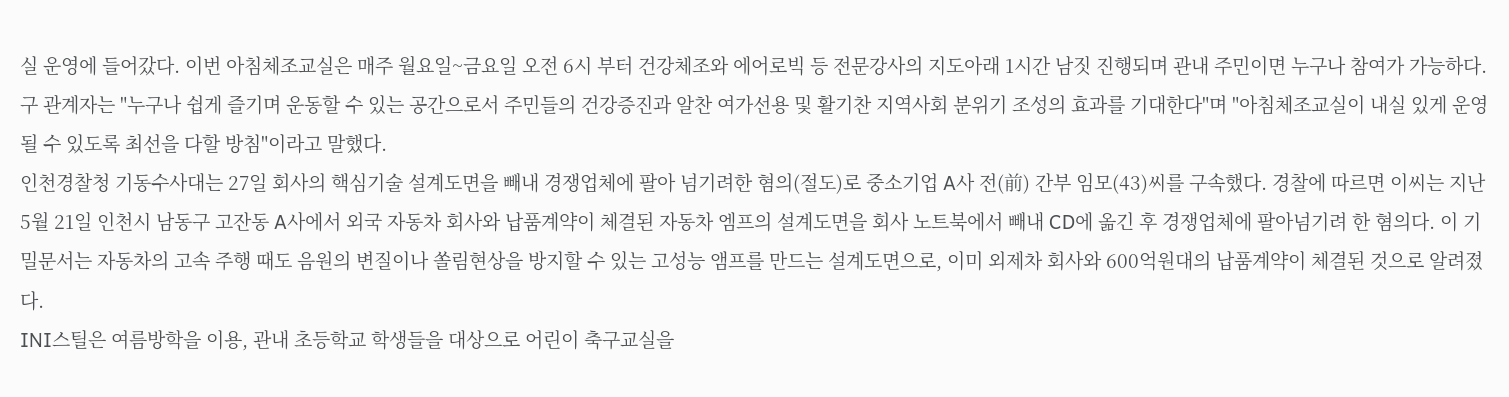실 운영에 들어갔다. 이번 아침체조교실은 매주 월요일~금요일 오전 6시 부터 건강체조와 에어로빅 등 전문강사의 지도아래 1시간 남짓 진행되며 관내 주민이면 누구나 참여가 가능하다. 구 관계자는 "누구나 쉽게 즐기며 운동할 수 있는 공간으로서 주민들의 건강증진과 알찬 여가선용 및 활기찬 지역사회 분위기 조성의 효과를 기대한다"며 "아침체조교실이 내실 있게 운영될 수 있도록 최선을 다할 방침"이라고 말했다.
인천경찰청 기동수사대는 27일 회사의 핵심기술 설계도면을 빼내 경쟁업체에 팔아 넘기려한 혐의(절도)로 중소기업 A사 전(前) 간부 임모(43)씨를 구속했다. 경찰에 따르면 이씨는 지난 5월 21일 인천시 남동구 고잔동 A사에서 외국 자동차 회사와 납품계약이 체결된 자동차 엠프의 설계도면을 회사 노트북에서 빼내 CD에 옮긴 후 경쟁업체에 팔아넘기려 한 혐의다. 이 기밀문서는 자동차의 고속 주행 때도 음원의 변질이나 쏠림현상을 방지할 수 있는 고성능 앰프를 만드는 설계도면으로, 이미 외제차 회사와 600억원대의 납품계약이 체결된 것으로 알려졌다.
INI스틸은 여름방학을 이용, 관내 초등학교 학생들을 대상으로 어린이 축구교실을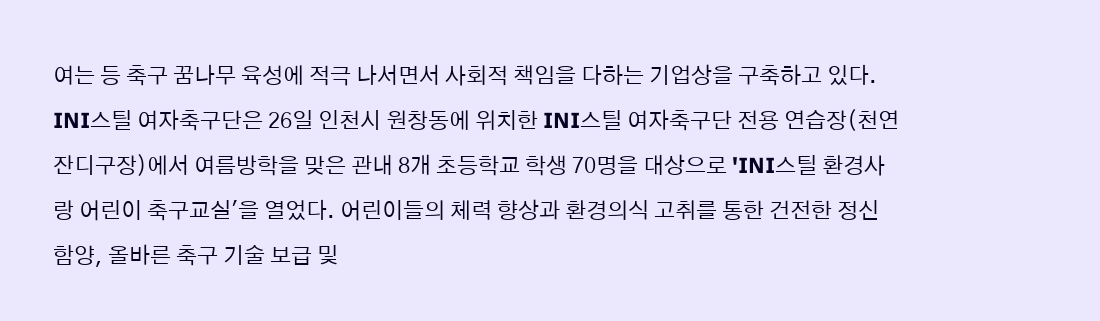여는 등 축구 꿈나무 육성에 적극 나서면서 사회적 책임을 다하는 기업상을 구축하고 있다. INI스틸 여자축구단은 26일 인천시 원창동에 위치한 INI스틸 여자축구단 전용 연습장(천연 잔디구장)에서 여름방학을 맞은 관내 8개 초등학교 학생 70명을 대상으로 'INI스틸 환경사랑 어린이 축구교실'을 열었다. 어린이들의 체력 향상과 환경의식 고취를 통한 건전한 정신 함양, 올바른 축구 기술 보급 및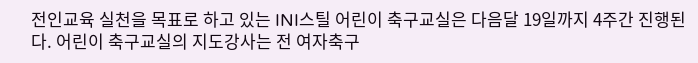전인교육 실천을 목표로 하고 있는 INI스틸 어린이 축구교실은 다음달 19일까지 4주간 진행된다. 어린이 축구교실의 지도강사는 전 여자축구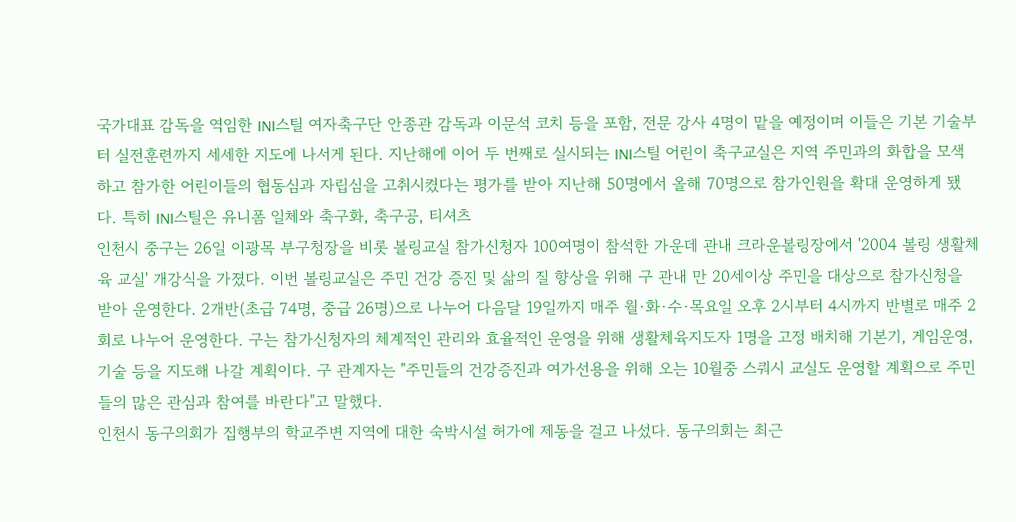국가대표 감독을 역임한 INI스틸 여자축구단 안종관 감독과 이문석 코치 등을 포함, 전문 강사 4명이 맡을 예정이며 이들은 기본 기술부터 실전훈련까지 세세한 지도에 나서게 된다. 지난해에 이어 두 번째로 실시되는 INI스틸 어린이 축구교실은 지역 주민과의 화합을 모색하고 참가한 어린이들의 협동심과 자립심을 고취시켰다는 평가를 받아 지난해 50명에서 올해 70명으로 참가인원을 확대 운영하게 됐다. 특히 INI스틸은 유니폼 일체와 축구화, 축구공, 티셔츠
인천시 중구는 26일 이광목 부구청장을 비롯 볼링교실 참가신청자 100여명이 참석한 가운데 관내 크라운볼링장에서 '2004 볼링 생활체육 교실' 개강식을 가졌다. 이번 볼링교실은 주민 건강 증진 및 삶의 질 향상을 위해 구 관내 만 20세이상 주민을 대상으로 참가신청을 받아 운영한다. 2개반(초급 74명, 중급 26명)으로 나누어 다음달 19일까지 매주 월·화·수·목요일 오후 2시부터 4시까지 반별로 매주 2회로 나누어 운영한다. 구는 참가신청자의 체계적인 관리와 효율적인 운영을 위해 생활체육지도자 1명을 고정 배치해 기본기, 게임운영, 기술 등을 지도해 나갈 계획이다. 구 관계자는 "주민들의 건강증진과 여가선용을 위해 오는 10월중 스쿼시 교실도 운영할 계획으로 주민들의 많은 관심과 참여를 바란다"고 말했다.
인천시 동구의회가 집행부의 학교주변 지역에 대한 숙박시설 허가에 제동을 걸고 나섰다. 동구의회는 최근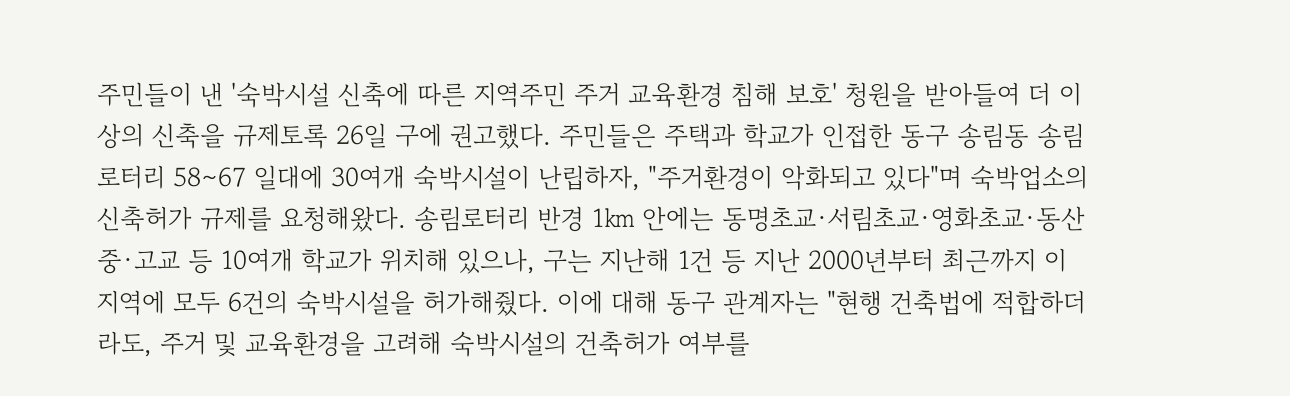주민들이 낸 '숙박시설 신축에 따른 지역주민 주거 교육환경 침해 보호' 청원을 받아들여 더 이상의 신축을 규제토록 26일 구에 권고했다. 주민들은 주택과 학교가 인접한 동구 송림동 송림로터리 58∼67 일대에 30여개 숙박시설이 난립하자, "주거환경이 악화되고 있다"며 숙박업소의 신축허가 규제를 요청해왔다. 송림로터리 반경 1㎞ 안에는 동명초교·서림초교·영화초교·동산중·고교 등 10여개 학교가 위치해 있으나, 구는 지난해 1건 등 지난 2000년부터 최근까지 이 지역에 모두 6건의 숙박시설을 허가해줬다. 이에 대해 동구 관계자는 "현행 건축법에 적합하더라도, 주거 및 교육환경을 고려해 숙박시설의 건축허가 여부를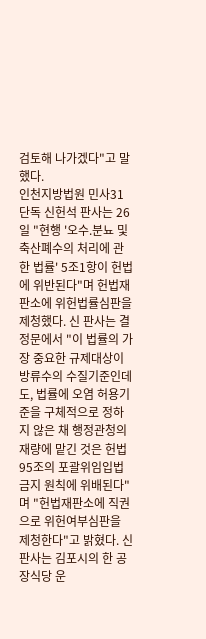검토해 나가겠다"고 말했다.
인천지방법원 민사31단독 신헌석 판사는 26일 "현행 '오수.분뇨 및 축산폐수의 처리에 관한 법률' 5조1항이 헌법에 위반된다"며 헌법재판소에 위헌법률심판을 제청했다. 신 판사는 결정문에서 "이 법률의 가장 중요한 규제대상이 방류수의 수질기준인데도, 법률에 오염 허용기준을 구체적으로 정하지 않은 채 행정관청의 재량에 맡긴 것은 헌법 95조의 포괄위임입법 금지 원칙에 위배된다"며 "헌법재판소에 직권으로 위헌여부심판을 제청한다"고 밝혔다. 신 판사는 김포시의 한 공장식당 운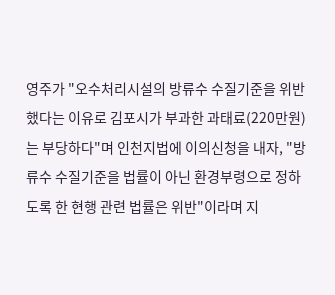영주가 "오수처리시설의 방류수 수질기준을 위반했다는 이유로 김포시가 부과한 과태료(220만원)는 부당하다"며 인천지법에 이의신청을 내자, "방류수 수질기준을 법률이 아닌 환경부령으로 정하도록 한 현행 관련 법률은 위반"이라며 지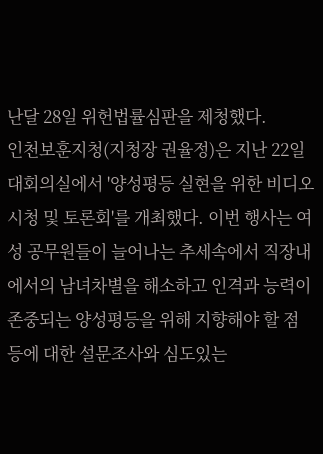난달 28일 위헌법률심판을 제청했다.
인천보훈지청(지청장 권율정)은 지난 22일 대회의실에서 '양성평등 실현을 위한 비디오 시청 및 토론회'를 개최했다. 이번 행사는 여성 공무원들이 늘어나는 추세속에서 직장내에서의 남녀차별을 해소하고 인격과 능력이 존중되는 양성평등을 위해 지향해야 할 점 등에 대한 설문조사와 심도있는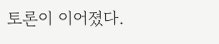토론이 이어졌다.